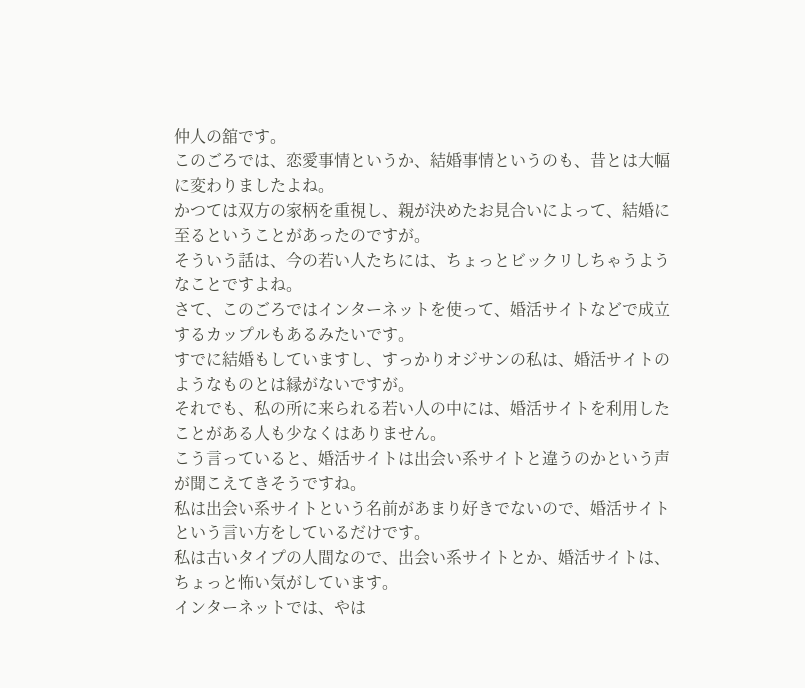仲人の舘です。
このごろでは、恋愛事情というか、結婚事情というのも、昔とは大幅に変わりましたよね。
かつては双方の家柄を重視し、親が決めたお見合いによって、結婚に至るということがあったのですが。
そういう話は、今の若い人たちには、ちょっとビックリしちゃうようなことですよね。
さて、このごろではインターネットを使って、婚活サイトなどで成立するカップルもあるみたいです。
すでに結婚もしていますし、すっかりオジサンの私は、婚活サイトのようなものとは縁がないですが。
それでも、私の所に来られる若い人の中には、婚活サイトを利用したことがある人も少なくはありません。
こう言っていると、婚活サイトは出会い系サイトと違うのかという声が聞こえてきそうですね。
私は出会い系サイトという名前があまり好きでないので、婚活サイトという言い方をしているだけです。
私は古いタイプの人間なので、出会い系サイトとか、婚活サイトは、ちょっと怖い気がしています。
インターネットでは、やは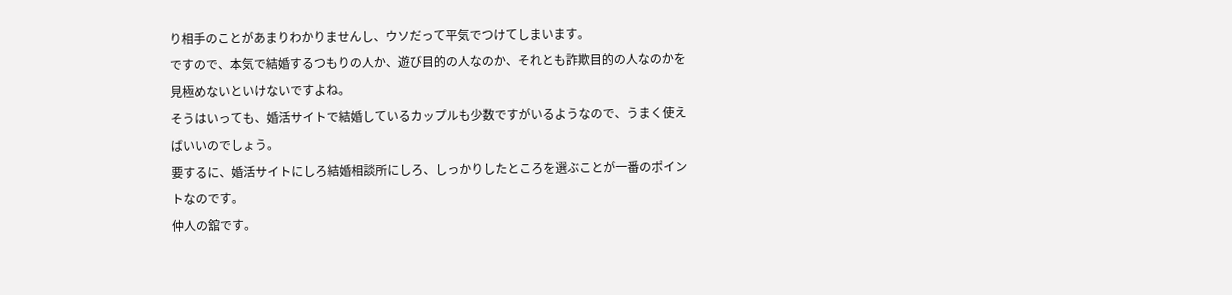り相手のことがあまりわかりませんし、ウソだって平気でつけてしまいます。
ですので、本気で結婚するつもりの人か、遊び目的の人なのか、それとも詐欺目的の人なのかを見極めないといけないですよね。
そうはいっても、婚活サイトで結婚しているカップルも少数ですがいるようなので、うまく使えばいいのでしょう。
要するに、婚活サイトにしろ結婚相談所にしろ、しっかりしたところを選ぶことが一番のポイントなのです。
仲人の舘です。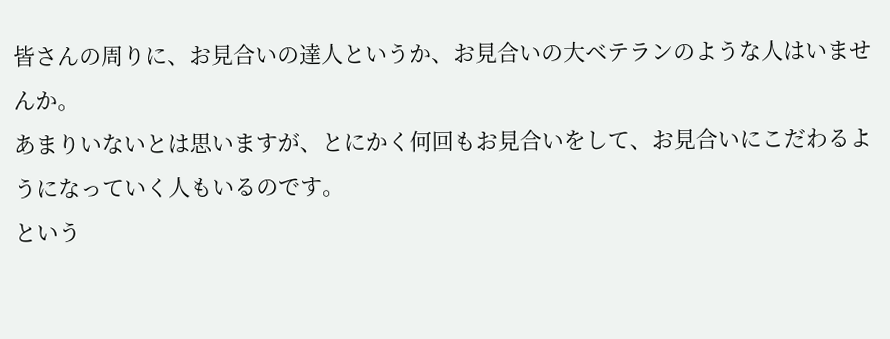皆さんの周りに、お見合いの達人というか、お見合いの大ベテランのような人はいませんか。
あまりいないとは思いますが、とにかく何回もお見合いをして、お見合いにこだわるようになっていく人もいるのです。
という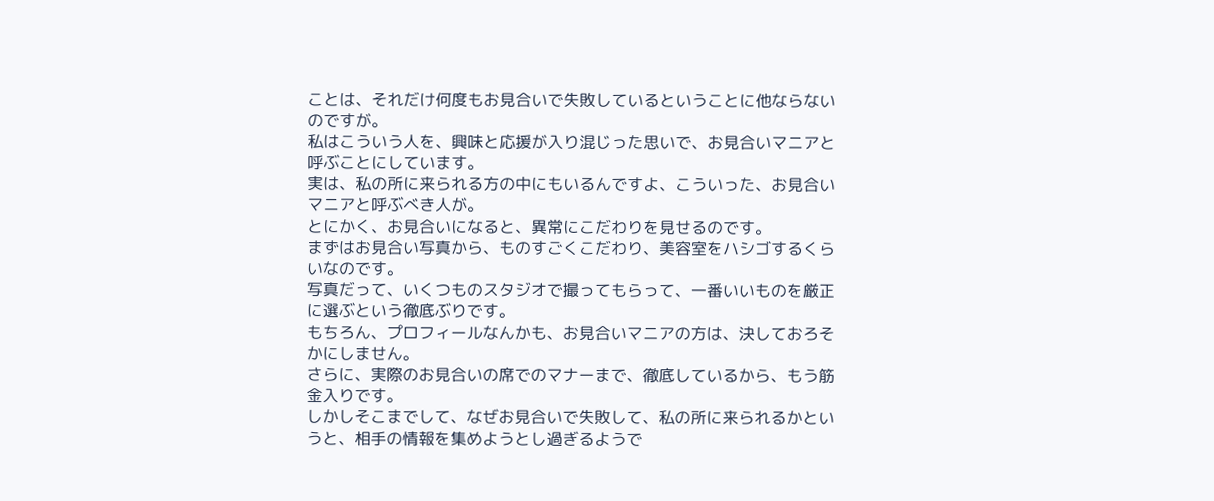ことは、それだけ何度もお見合いで失敗しているということに他ならないのですが。
私はこういう人を、興味と応援が入り混じった思いで、お見合いマニアと呼ぶことにしています。
実は、私の所に来られる方の中にもいるんですよ、こういった、お見合いマニアと呼ぶべき人が。
とにかく、お見合いになると、異常にこだわりを見せるのです。
まずはお見合い写真から、ものすごくこだわり、美容室をハシゴするくらいなのです。
写真だって、いくつものスタジオで撮ってもらって、一番いいものを厳正に選ぶという徹底ぶりです。
もちろん、プロフィールなんかも、お見合いマニアの方は、決しておろそかにしません。
さらに、実際のお見合いの席でのマナーまで、徹底しているから、もう筋金入りです。
しかしそこまでして、なぜお見合いで失敗して、私の所に来られるかというと、相手の情報を集めようとし過ぎるようで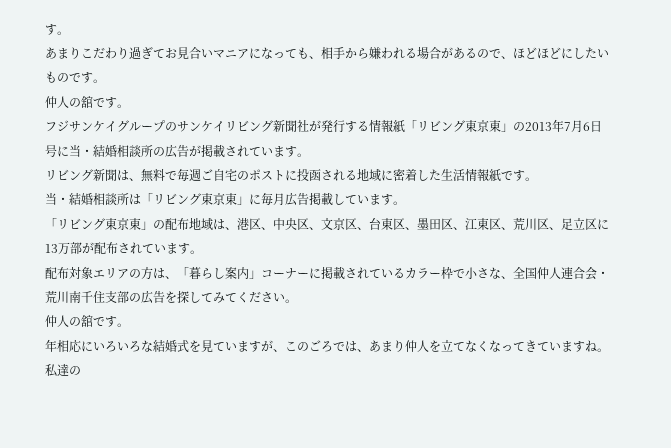す。
あまりこだわり過ぎてお見合いマニアになっても、相手から嫌われる場合があるので、ほどほどにしたいものです。
仲人の舘です。
フジサンケイグループのサンケイリビング新聞社が発行する情報紙「リビング東京東」の2013年7月6日号に当・結婚相談所の広告が掲載されています。
リビング新聞は、無料で毎週ご自宅のポストに投函される地域に密着した生活情報紙です。
当・結婚相談所は「リビング東京東」に毎月広告掲載しています。
「リビング東京東」の配布地域は、港区、中央区、文京区、台東区、墨田区、江東区、荒川区、足立区に13万部が配布されています。
配布対象エリアの方は、「暮らし案内」コーナーに掲載されているカラー枠で小さな、全国仲人連合会・荒川南千住支部の広告を探してみてください。
仲人の舘です。
年相応にいろいろな結婚式を見ていますが、このごろでは、あまり仲人を立てなくなってきていますね。
私達の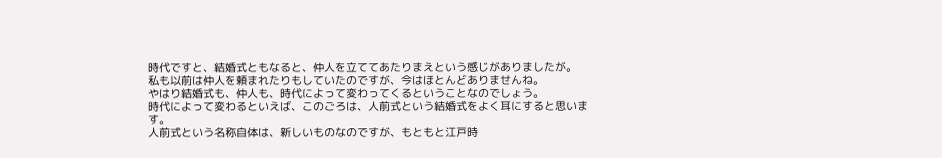時代ですと、結婚式ともなると、仲人を立ててあたりまえという感じがありましたが。
私も以前は仲人を頼まれたりもしていたのですが、今はほとんどありませんね。
やはり結婚式も、仲人も、時代によって変わってくるということなのでしょう。
時代によって変わるといえば、このごろは、人前式という結婚式をよく耳にすると思います。
人前式という名称自体は、新しいものなのですが、もともと江戸時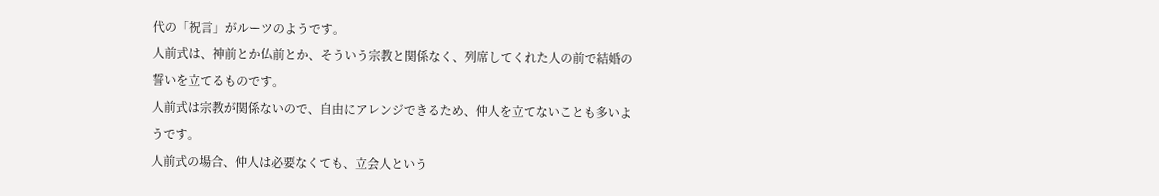代の「祝言」がルーツのようです。
人前式は、神前とか仏前とか、そういう宗教と関係なく、列席してくれた人の前で結婚の誓いを立てるものです。
人前式は宗教が関係ないので、自由にアレンジできるため、仲人を立てないことも多いようです。
人前式の場合、仲人は必要なくても、立会人という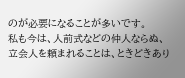のが必要になることが多いです。
私も今は、人前式などの仲人ならぬ、立会人を頼まれることは、ときどきあり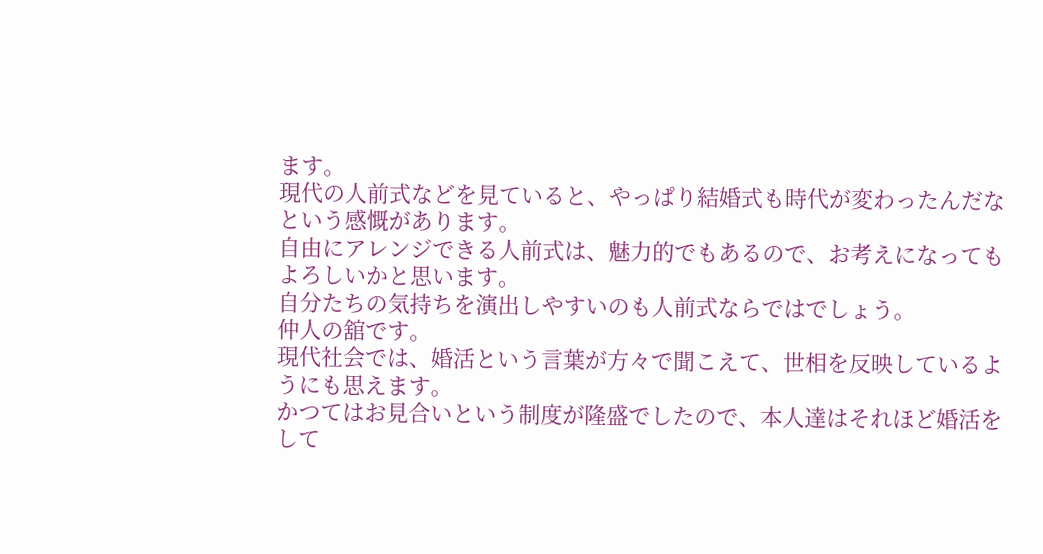ます。
現代の人前式などを見ていると、やっぱり結婚式も時代が変わったんだなという感慨があります。
自由にアレンジできる人前式は、魅力的でもあるので、お考えになってもよろしいかと思います。
自分たちの気持ちを演出しやすいのも人前式ならではでしょう。
仲人の舘です。
現代社会では、婚活という言葉が方々で聞こえて、世相を反映しているようにも思えます。
かつてはお見合いという制度が隆盛でしたので、本人達はそれほど婚活をして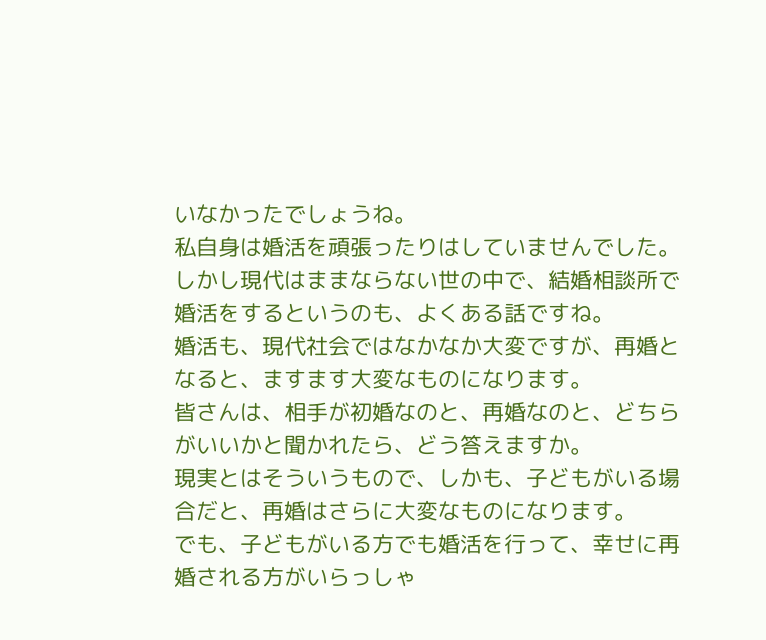いなかったでしょうね。
私自身は婚活を頑張ったりはしていませんでした。
しかし現代はままならない世の中で、結婚相談所で婚活をするというのも、よくある話ですね。
婚活も、現代社会ではなかなか大変ですが、再婚となると、ますます大変なものになります。
皆さんは、相手が初婚なのと、再婚なのと、どちらがいいかと聞かれたら、どう答えますか。
現実とはそういうもので、しかも、子どもがいる場合だと、再婚はさらに大変なものになります。
でも、子どもがいる方でも婚活を行って、幸せに再婚される方がいらっしゃ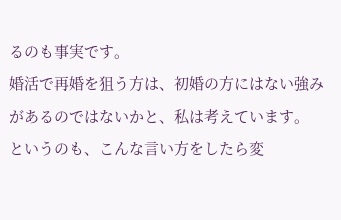るのも事実です。
婚活で再婚を狙う方は、初婚の方にはない強みがあるのではないかと、私は考えています。
というのも、こんな言い方をしたら変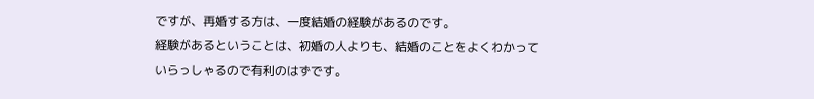ですが、再婚する方は、一度結婚の経験があるのです。
経験があるということは、初婚の人よりも、結婚のことをよくわかっていらっしゃるので有利のはずです。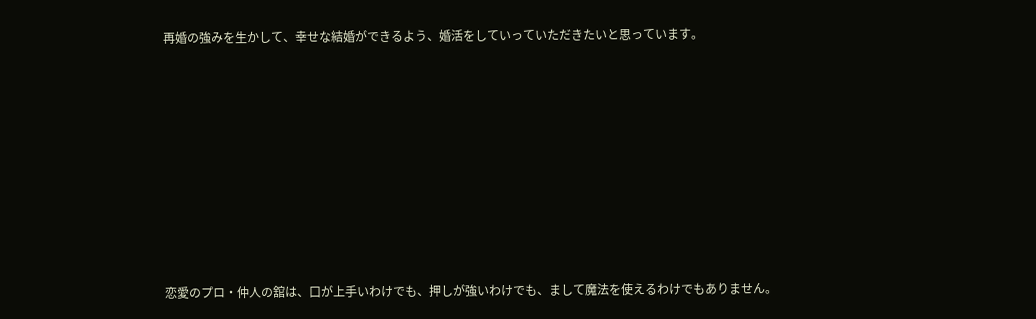再婚の強みを生かして、幸せな結婚ができるよう、婚活をしていっていただきたいと思っています。









恋愛のプロ・仲人の舘は、口が上手いわけでも、押しが強いわけでも、まして魔法を使えるわけでもありません。